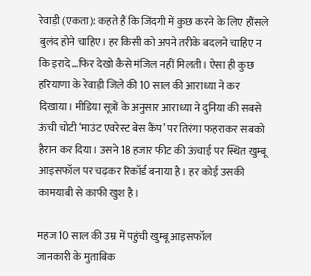रेवाड़ी (एकता): कहते हैं कि जिंदगी में कुछ करने के लिए हौंसले बुलंद होने चाहिए। हर किसी को अपने तरीके बदलने चाहिए न कि इरादे…फिर देखो कैसे मंजिल नहीं मिलती। ऐसा ही कुछ हरियाणा के रेवाड़ी जिले की 10 साल की आराध्या ने कर दिखाया। मीडिया सूत्रों के अनुसार आराध्या ने दुनिया की सबसे ऊंची चोटी ‘माउंट एवरेस्ट बेस कैंप’ पर तिरंगा फहराकर सबको हैरान कर दिया। उसने 18 हजार फीट की ऊंचाई पर स्थित खुम्बू आइसफॉल पर चढ़कर रिकॉर्ड बनाया है। हर कोई उसकी कामयाबी से काफी खुश है।

महज 10 साल की उम्र में पहुंची खुम्बू आइसफॉल
जानकारी के मुताबिक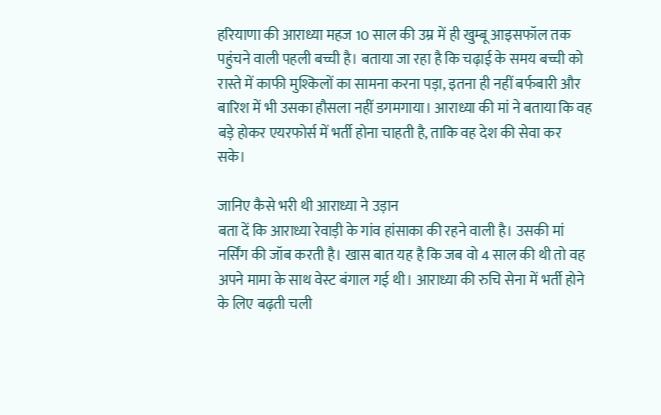हरियाणा की आराध्या महज 10 साल की उम्र में ही खुम्बू आइसफॉल तक पहुंचने वाली पहली बच्ची है। बताया जा रहा है कि चढ़ाई के समय बच्ची को रास्ते में काफी मुश्किलों का सामना करना पड़ा, इतना ही नहीं बर्फबारी और बारिश में भी उसका हौसला नहीं डगमगाया। आराध्या की मां ने बताया कि वह बड़े होकर एयरफोर्स में भर्ती होना चाहती है, ताकि वह देश की सेवा कर सके।

जानिए कैसे भरी थी आराध्या ने उड़ान
बता दें कि आराध्या रेवाड़ी के गांव हांसाका की रहने वाली है। उसकी मां नर्सिंग की जॉब करती है। खास बात यह है कि जब वो 4 साल की थी तो वह अपने मामा के साथ वेस्ट बंगाल गई थी। आराध्या की रुचि सेना में भर्ती होने के लिए बढ़ती चली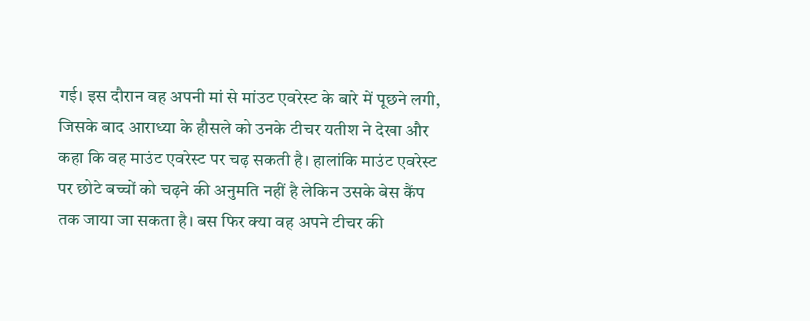गई। इस दौरान वह अपनी मां से मांउट एवरेस्ट के बारे में पूछने लगी, जिसके बाद आराध्या के हौसले को उनके टीचर यतीश ने देखा और कहा कि वह माउंट एवरेस्ट पर चढ़ सकती है। हालांकि माउंट एवरेस्ट पर छोटे बच्चों को चढ़ने की अनुमति नहीं है लेकिन उसके बेस कैंप तक जाया जा सकता है। बस फिर क्या वह अपने टीचर की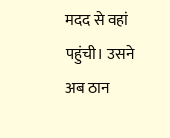मदद से वहां पहुंची। उसने अब ठान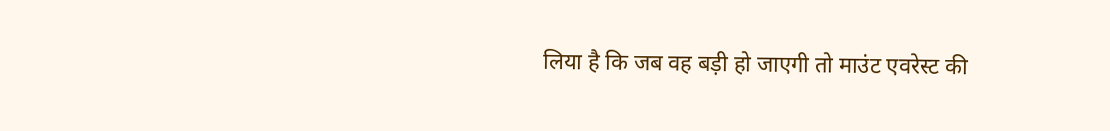लिया है कि जब वह बड़ी हो जाएगी तो माउंट एवरेस्ट की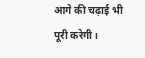आगे की चढ़ाई भी पूरी करेगी।